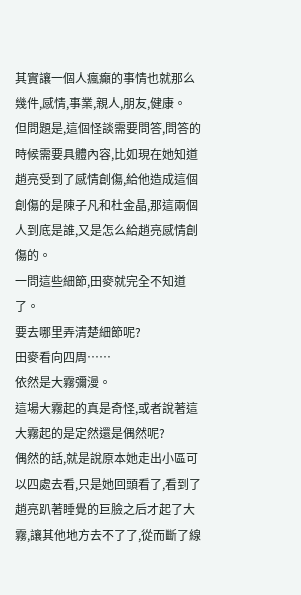其實讓一個人瘋癲的事情也就那么幾件,感情,事業,親人,朋友,健康。
但問題是,這個怪談需要問答,問答的時候需要具體內容,比如現在她知道趙亮受到了感情創傷,給他造成這個創傷的是陳子凡和杜金晶,那這兩個人到底是誰,又是怎么給趙亮感情創傷的。
一問這些細節,田麥就完全不知道了。
要去哪里弄清楚細節呢?
田麥看向四周……
依然是大霧彌漫。
這場大霧起的真是奇怪,或者說著這大霧起的是定然還是偶然呢?
偶然的話,就是說原本她走出小區可以四處去看,只是她回頭看了,看到了趙亮趴著睡覺的巨臉之后才起了大霧,讓其他地方去不了了,從而斷了線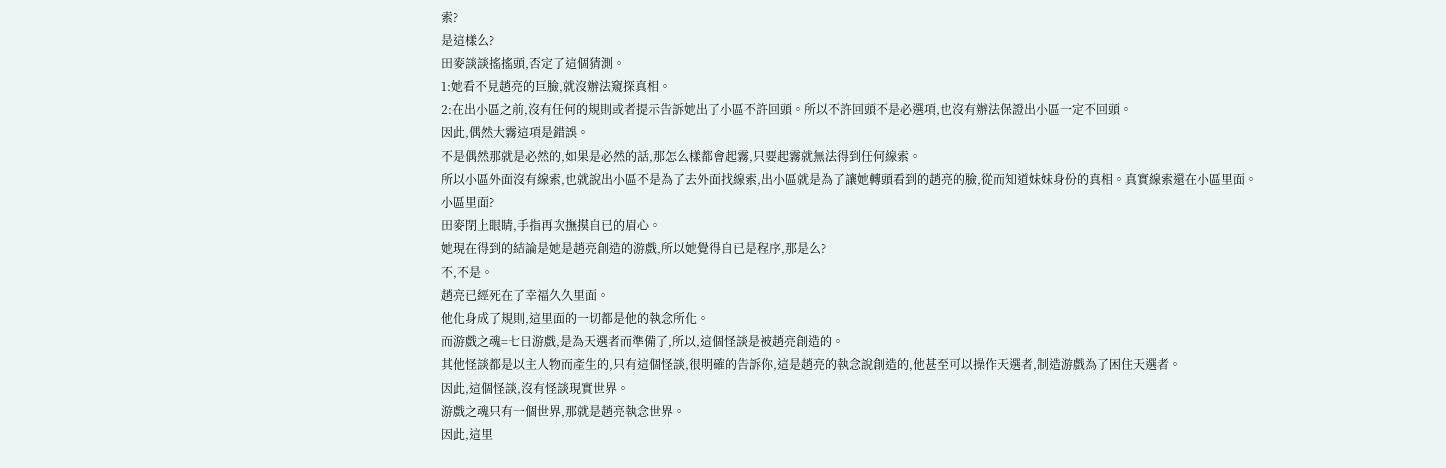索?
是這樣么?
田麥談談搖搖頭,否定了這個猜測。
1:她看不見趙亮的巨臉,就沒辦法窺探真相。
2:在出小區之前,沒有任何的規則或者提示告訴她出了小區不許回頭。所以不許回頭不是必選項,也沒有辦法保證出小區一定不回頭。
因此,偶然大霧這項是錯誤。
不是偶然那就是必然的,如果是必然的話,那怎么樣都會起霧,只要起霧就無法得到任何線索。
所以小區外面沒有線索,也就說出小區不是為了去外面找線索,出小區就是為了讓她轉頭看到的趙亮的臉,從而知道妹妹身份的真相。真實線索還在小區里面。
小區里面?
田麥閉上眼睛,手指再次撫摸自已的眉心。
她現在得到的結論是她是趙亮創造的游戲,所以她覺得自已是程序,那是么?
不,不是。
趙亮已經死在了幸福久久里面。
他化身成了規則,這里面的一切都是他的執念所化。
而游戲之魂=七日游戲,是為天選者而準備了,所以,這個怪談是被趙亮創造的。
其他怪談都是以主人物而產生的,只有這個怪談,很明確的告訴你,這是趙亮的執念說創造的,他甚至可以操作天選者,制造游戲為了困住天選者。
因此,這個怪談,沒有怪談現實世界。
游戲之魂只有一個世界,那就是趙亮執念世界。
因此,這里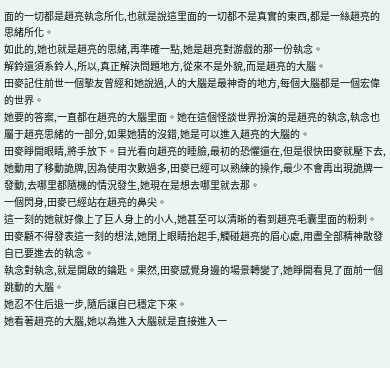面的一切都是趙亮執念所化,也就是說這里面的一切都不是真實的東西,都是一絲趙亮的思緒所化。
如此的,她也就是趙亮的思緒,再準確一點,她是趙亮對游戲的那一份執念。
解鈴還須系鈴人,所以,真正解決問題地方,從來不是外貌,而是趙亮的大腦。
田麥記住前世一個摯友曾經和她說過,人的大腦是最神奇的地方,每個大腦都是一個宏偉的世界。
她要的答案,一直都在趙亮的大腦里面。她在這個怪談世界扮演的是趙亮的執念,執念也屬于趙亮思緒的一部分,如果她猜的沒錯,她是可以進入趙亮的大腦的。
田麥睜開眼睛,將手放下。目光看向趙亮的睡臉,最初的恐懼還在,但是很快田麥就壓下去,她動用了移動詭牌,因為使用次數過多,田麥已經可以熟練的操作,最少不會再出現詭牌一發動,去哪里都隨機的情況發生,她現在是想去哪里就去那。
一個閃身,田麥已經站在趙亮的鼻尖。
這一刻的她就好像上了巨人身上的小人,她甚至可以清晰的看到趙亮毛囊里面的粉刺。
田麥顧不得發表這一刻的想法,她閉上眼睛抬起手,觸碰趙亮的眉心處,用盡全部精神散發自已要進去的執念。
執念對執念,就是開啟的鑰匙。果然,田麥感覺身邊的場景轉變了,她睜開看見了面前一個跳動的大腦。
她忍不住后退一步,隨后讓自已穩定下來。
她看著趙亮的大腦,她以為進入大腦就是直接進入一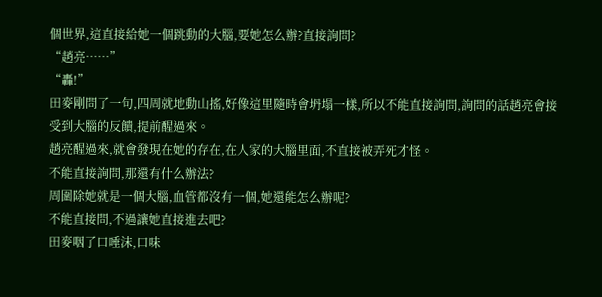個世界,這直接給她一個跳動的大腦,要她怎么辦?直接詢問?
“趙亮……”
“轟!”
田麥剛問了一句,四周就地動山搖,好像這里隨時會坍塌一樣,所以不能直接詢問,詢問的話趙亮會接受到大腦的反饋,提前醒過來。
趙亮醒過來,就會發現在她的存在,在人家的大腦里面,不直接被弄死才怪。
不能直接詢問,那還有什么辦法?
周圍除她就是一個大腦,血管都沒有一個,她還能怎么辦呢?
不能直接問,不過讓她直接進去吧?
田麥咽了口唾沫,口味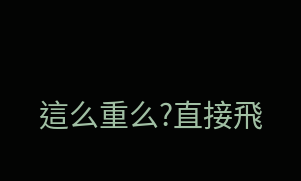這么重么?直接飛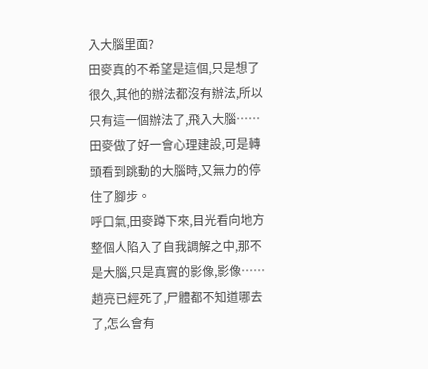入大腦里面?
田麥真的不希望是這個,只是想了很久,其他的辦法都沒有辦法,所以只有這一個辦法了,飛入大腦……
田麥做了好一會心理建設,可是轉頭看到跳動的大腦時,又無力的停住了腳步。
呼口氣,田麥蹲下來,目光看向地方整個人陷入了自我調解之中,那不是大腦,只是真實的影像,影像……
趙亮已經死了,尸體都不知道哪去了,怎么會有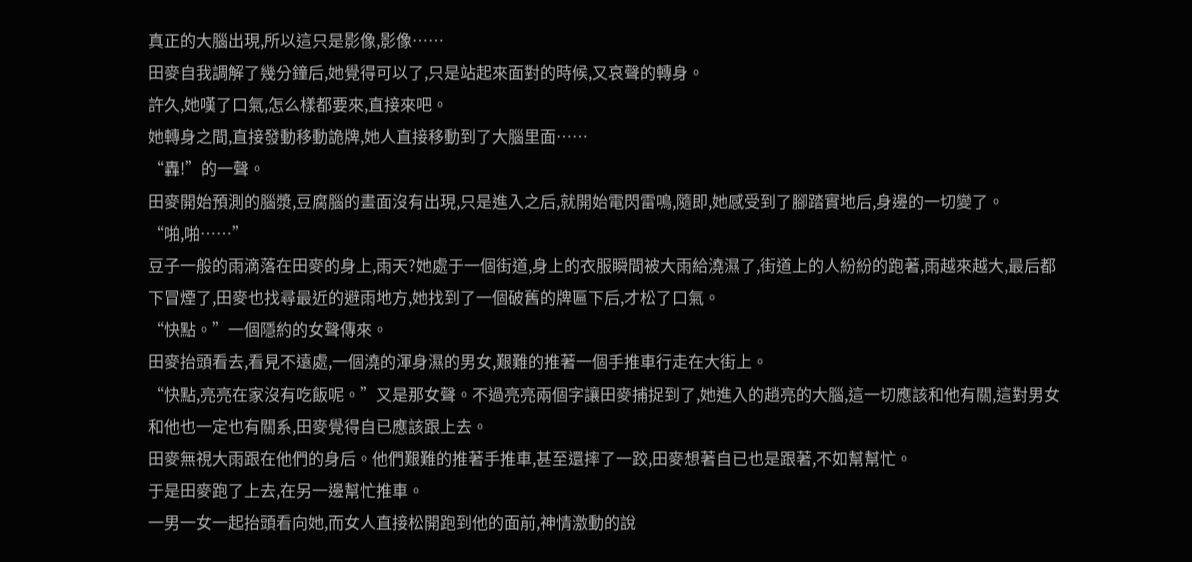真正的大腦出現,所以這只是影像,影像……
田麥自我調解了幾分鐘后,她覺得可以了,只是站起來面對的時候,又哀聲的轉身。
許久,她嘆了口氣,怎么樣都要來,直接來吧。
她轉身之間,直接發動移動詭牌,她人直接移動到了大腦里面……
“轟!”的一聲。
田麥開始預測的腦漿,豆腐腦的畫面沒有出現,只是進入之后,就開始電閃雷鳴,隨即,她感受到了腳踏實地后,身邊的一切變了。
“啪,啪……”
豆子一般的雨滴落在田麥的身上,雨天?她處于一個街道,身上的衣服瞬間被大雨給澆濕了,街道上的人紛紛的跑著,雨越來越大,最后都下冒煙了,田麥也找尋最近的避雨地方,她找到了一個破舊的牌匾下后,才松了口氣。
“快點。”一個隱約的女聲傳來。
田麥抬頭看去,看見不遠處,一個澆的渾身濕的男女,艱難的推著一個手推車行走在大街上。
“快點,亮亮在家沒有吃飯呢。”又是那女聲。不過亮亮兩個字讓田麥捕捉到了,她進入的趙亮的大腦,這一切應該和他有關,這對男女和他也一定也有關系,田麥覺得自已應該跟上去。
田麥無視大雨跟在他們的身后。他們艱難的推著手推車,甚至還摔了一跤,田麥想著自已也是跟著,不如幫幫忙。
于是田麥跑了上去,在另一邊幫忙推車。
一男一女一起抬頭看向她,而女人直接松開跑到他的面前,神情激動的說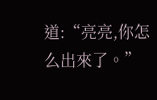道:“亮亮,你怎么出來了。”